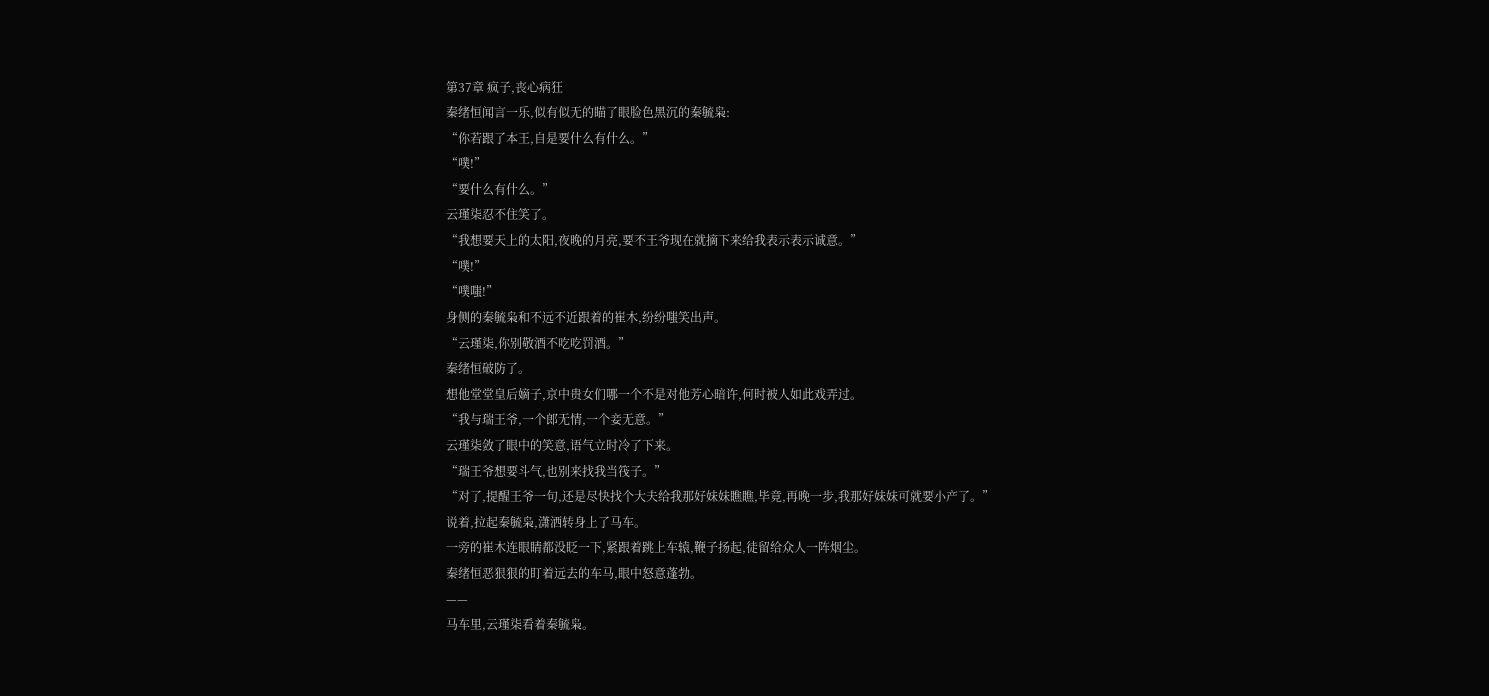第37章 疯子,丧心病狂
秦绪恒闻言一乐,似有似无的瞄了眼脸色黑沉的秦毓枭:
“你若跟了本王,自是要什么有什么。”
“噗!”
“要什么有什么。”
云瑾柒忍不住笑了。
“我想要天上的太阳,夜晚的月亮,要不王爷现在就摘下来给我表示表示诚意。”
“噗!”
“噗嗤!”
身侧的秦毓枭和不远不近跟着的崔木,纷纷嗤笑出声。
“云瑾柒,你别敬酒不吃吃罚酒。”
秦绪恒破防了。
想他堂堂皇后嫡子,京中贵女们哪一个不是对他芳心暗许,何时被人如此戏弄过。
“我与瑞王爷,一个郎无情,一个妾无意。”
云瑾柒敛了眼中的笑意,语气立时冷了下来。
“瑞王爷想要斗气,也别来找我当筏子。”
“对了,提醒王爷一句,还是尽快找个大夫给我那好妹妹瞧瞧,毕竟,再晚一步,我那好妹妹可就要小产了。”
说着,拉起秦毓枭,潇洒转身上了马车。
一旁的崔木连眼睛都没眨一下,紧跟着跳上车辕,鞭子扬起,徒留给众人一阵烟尘。
秦绪恒恶狠狠的盯着远去的车马,眼中怒意蓬勃。
——
马车里,云瑾柒看着秦毓枭。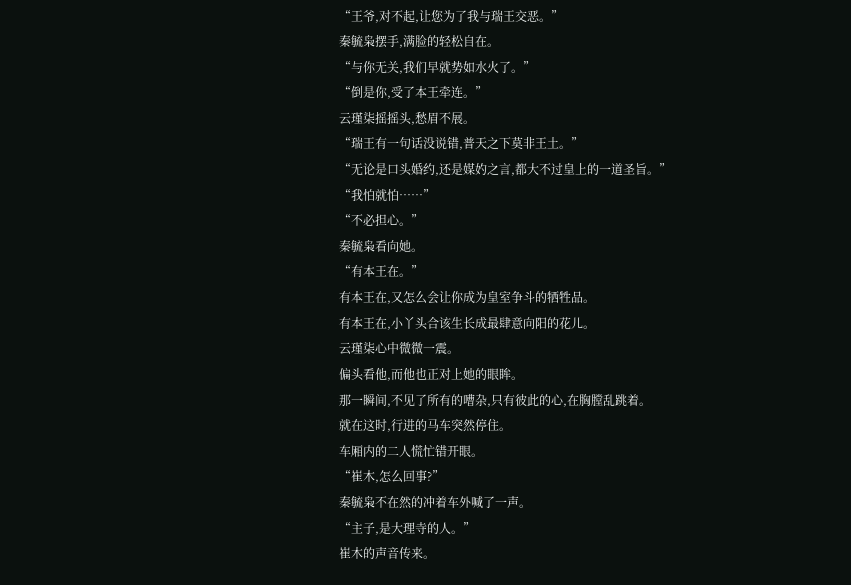“王爷,对不起,让您为了我与瑞王交恶。”
秦毓枭摆手,满脸的轻松自在。
“与你无关,我们早就势如水火了。”
“倒是你,受了本王牵连。”
云瑾柒摇摇头,愁眉不展。
“瑞王有一句话没说错,普天之下莫非王土。”
“无论是口头婚约,还是媒妁之言,都大不过皇上的一道圣旨。”
“我怕就怕……”
“不必担心。”
秦毓枭看向她。
“有本王在。”
有本王在,又怎么会让你成为皇室争斗的牺牲品。
有本王在,小丫头合该生长成最肆意向阳的花儿。
云瑾柒心中微微一震。
偏头看他,而他也正对上她的眼眸。
那一瞬间,不见了所有的嘈杂,只有彼此的心,在胸膛乱跳着。
就在这时,行进的马车突然停住。
车厢内的二人慌忙错开眼。
“崔木,怎么回事?”
秦毓枭不在然的冲着车外喊了一声。
“主子,是大理寺的人。”
崔木的声音传来。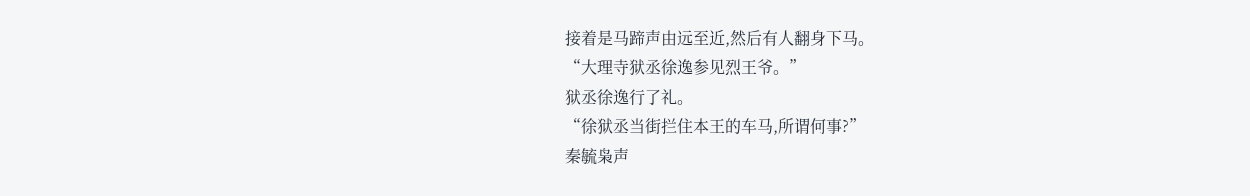接着是马蹄声由远至近,然后有人翻身下马。
“大理寺狱丞徐逸参见烈王爷。”
狱丞徐逸行了礼。
“徐狱丞当街拦住本王的车马,所谓何事?”
秦毓枭声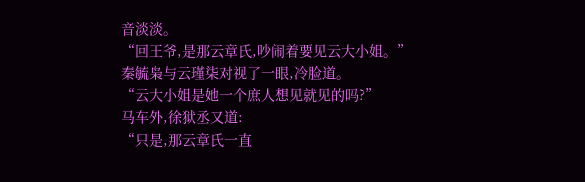音淡淡。
“回王爷,是那云章氏,吵闹着要见云大小姐。”
秦毓枭与云瑾柒对视了一眼,冷脸道。
“云大小姐是她一个庶人想见就见的吗?”
马车外,徐狱丞又道:
“只是,那云章氏一直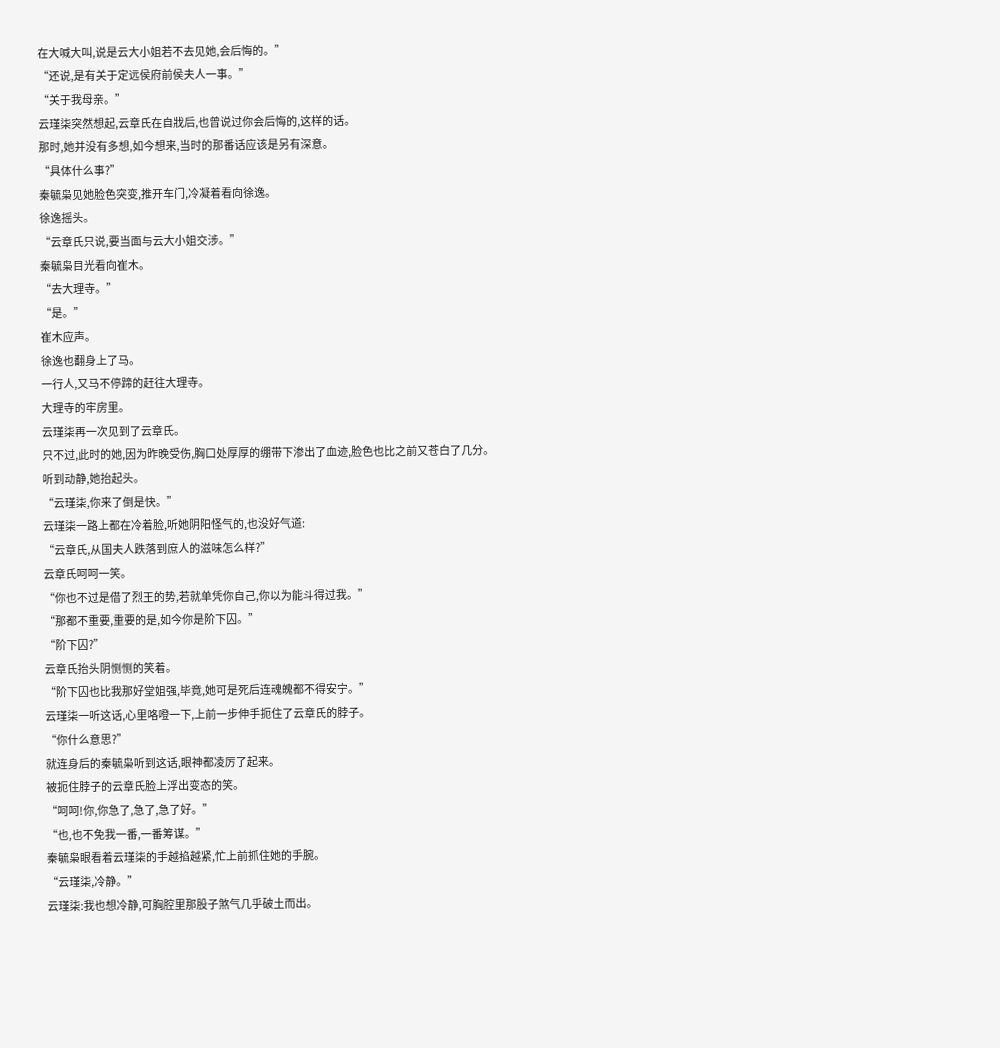在大喊大叫,说是云大小姐若不去见她,会后悔的。”
“还说,是有关于定远侯府前侯夫人一事。”
“关于我母亲。”
云瑾柒突然想起,云章氏在自戕后,也曾说过你会后悔的,这样的话。
那时,她并没有多想,如今想来,当时的那番话应该是另有深意。
“具体什么事?”
秦毓枭见她脸色突变,推开车门,冷凝着看向徐逸。
徐逸摇头。
“云章氏只说,要当面与云大小姐交涉。”
秦毓枭目光看向崔木。
“去大理寺。”
“是。”
崔木应声。
徐逸也翻身上了马。
一行人,又马不停蹄的赶往大理寺。
大理寺的牢房里。
云瑾柒再一次见到了云章氏。
只不过,此时的她,因为昨晚受伤,胸口处厚厚的绷带下渗出了血迹,脸色也比之前又苍白了几分。
听到动静,她抬起头。
“云瑾柒,你来了倒是快。”
云瑾柒一路上都在冷着脸,听她阴阳怪气的,也没好气道:
“云章氏,从国夫人跌落到庶人的滋味怎么样?”
云章氏呵呵一笑。
“你也不过是借了烈王的势,若就单凭你自己,你以为能斗得过我。”
“那都不重要,重要的是,如今你是阶下囚。”
“阶下囚?”
云章氏抬头阴恻恻的笑着。
“阶下囚也比我那好堂姐强,毕竟,她可是死后连魂魄都不得安宁。”
云瑾柒一听这话,心里咯噔一下,上前一步伸手扼住了云章氏的脖子。
“你什么意思?”
就连身后的秦毓枭听到这话,眼神都凌厉了起来。
被扼住脖子的云章氏脸上浮出变态的笑。
“呵呵!你,你急了,急了,急了好。”
“也,也不免我一番,一番筹谋。”
秦毓枭眼看着云瑾柒的手越掐越紧,忙上前抓住她的手腕。
“云瑾柒,冷静。”
云瑾柒:我也想冷静,可胸腔里那股子煞气几乎破土而出。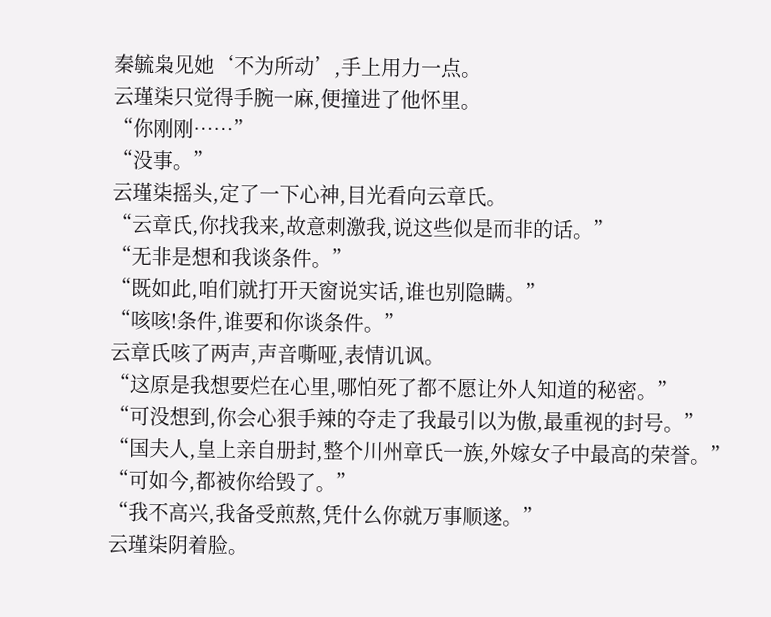秦毓枭见她‘不为所动’,手上用力一点。
云瑾柒只觉得手腕一麻,便撞进了他怀里。
“你刚刚……”
“没事。”
云瑾柒摇头,定了一下心神,目光看向云章氏。
“云章氏,你找我来,故意刺激我,说这些似是而非的话。”
“无非是想和我谈条件。”
“既如此,咱们就打开天窗说实话,谁也别隐瞒。”
“咳咳!条件,谁要和你谈条件。”
云章氏咳了两声,声音嘶哑,表情讥讽。
“这原是我想要烂在心里,哪怕死了都不愿让外人知道的秘密。”
“可没想到,你会心狠手辣的夺走了我最引以为傲,最重视的封号。”
“国夫人,皇上亲自册封,整个川州章氏一族,外嫁女子中最高的荣誉。”
“可如今,都被你给毁了。”
“我不高兴,我备受煎熬,凭什么你就万事顺遂。”
云瑾柒阴着脸。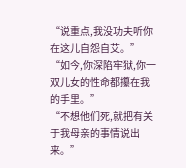“说重点,我没功夫听你在这儿自怨自艾。”
“如今,你深陷牢狱,你一双儿女的性命都攥在我的手里。”
“不想他们死,就把有关于我母亲的事情说出来。”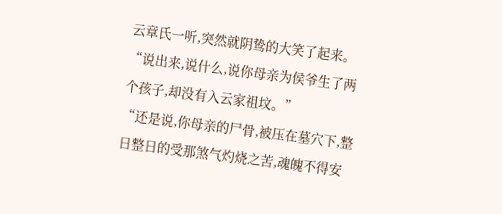云章氏一听,突然就阴鸷的大笑了起来。
“说出来,说什么,说你母亲为侯爷生了两个孩子,却没有入云家祖坟。”
“还是说,你母亲的尸骨,被压在墓穴下,整日整日的受那煞气灼烧之苦,魂魄不得安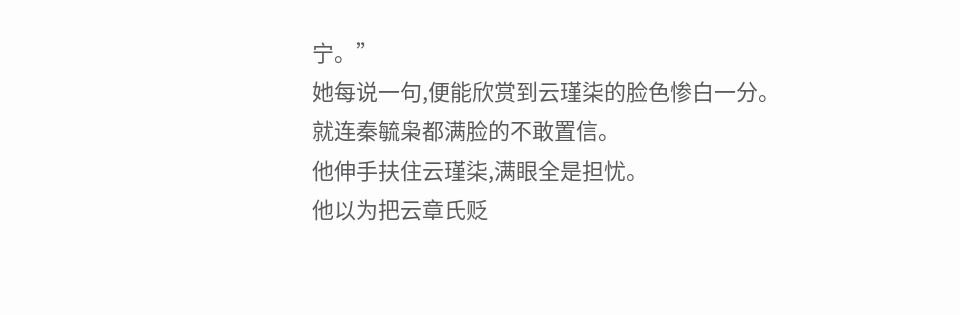宁。”
她每说一句,便能欣赏到云瑾柒的脸色惨白一分。
就连秦毓枭都满脸的不敢置信。
他伸手扶住云瑾柒,满眼全是担忧。
他以为把云章氏贬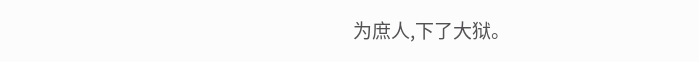为庶人,下了大狱。